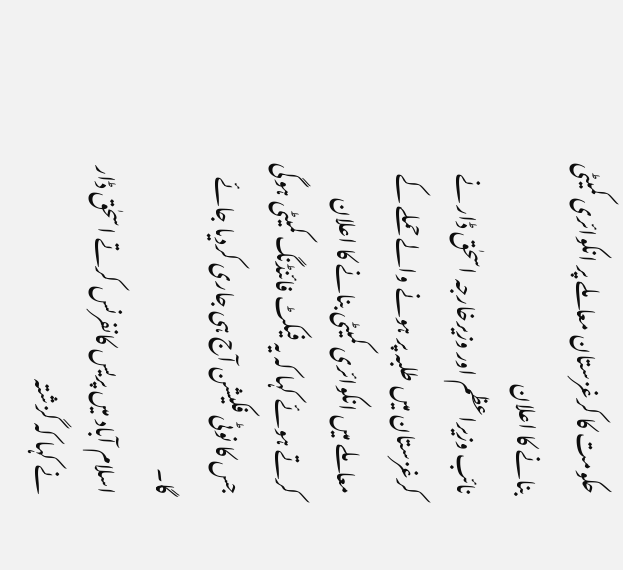حکومت کا کرغزستان معاملے پر انکوائری کمیٹی بنانے کا اعلان
نائب وزیراعظم اور وزیرخارجہ اسحٰق ڈار نے کرغزستان میں طلبہ پر ہونے والے حملے کے معاملے میں انکوائری کمیٹی بنانے کا اعلان کرتے ہوئے کہا کہ یہ فیکٹ فائنڈنگ کمیٹی ہوگی جس کا نوٹی فکیشن آج ہی جاری کردیا جائے گا۔
اسلام آباد میں پریس کانفرنس کرتے اسحٰق ڈار نے کہا کہ گزشتہ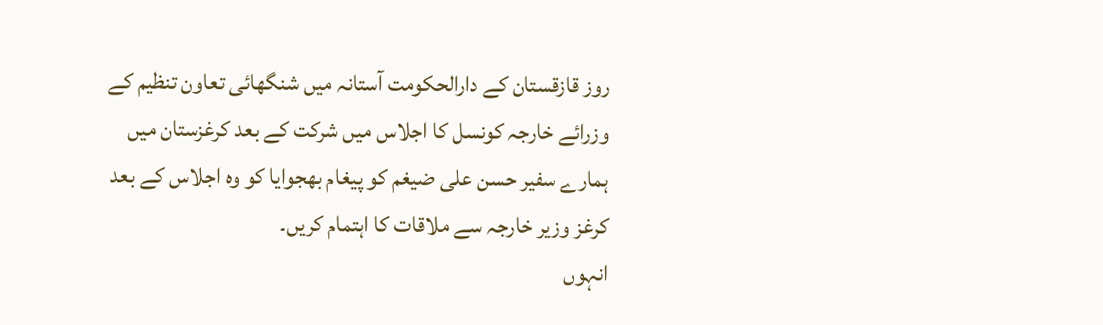روز قازقستان کے دارالحکومت آستانہ میں شنگھائی تعاون تنظیم کے وزرائے خارجہ کونسل کا اجلاس میں شرکت کے بعد کرغزستان میں ہمارے سفیر حسن علی ضیغم کو پیغام بھجوایا کو وہ اجلاس کے بعد کرغز وزیر خارجہ سے ملاقات کا اہتمام کریں۔
انہوں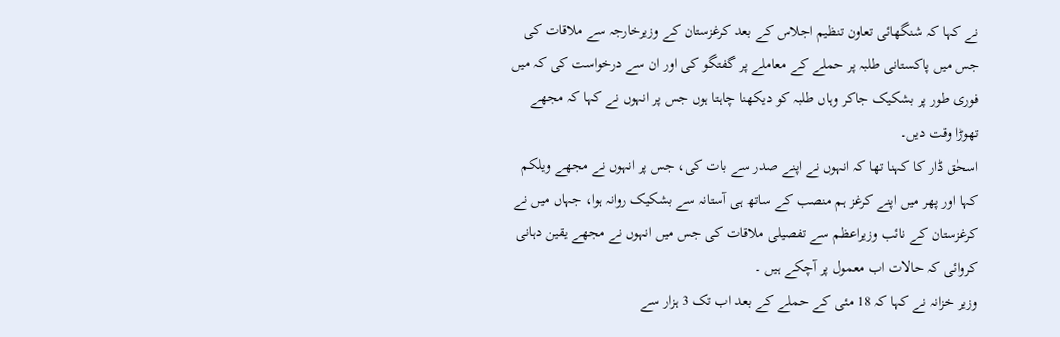نے کہا کہ شنگھائی تعاون تنظیم اجلاس کے بعد کرغزستان کے وزیرخارجہ سے ملاقات کی جس میں پاکستانی طلبہ پر حملے کے معاملے پر گفتگو کی اور ان سے درخواست کی کہ میں فوری طور پر بشکیک جاکر وہاں طلبہ کو دیکھنا چاہتا ہوں جس پر انہوں نے کہا کہ مجھے تھوڑا وقت دیں۔
اسحٰق ڈار کا کہنا تھا کہ انہوں نے اپنے صدر سے بات کی، جس پر انہوں نے مجھے ویلکم کہا اور پھر میں اپنے کرغز ہم منصب کے ساتھ ہی آستانہ سے بشکیک روانہ ہوا، جہاں میں نے کرغزستان کے نائب وزیراعظم سے تفصیلی ملاقات کی جس میں انہوں نے مجھے یقین دہانی کروائی کہ حالات اب معمول پر آچکے ہیں ۔
وزیر خزانہ نے کہا کہ 18 مئی کے حملے کے بعد اب تک 3 ہزار سے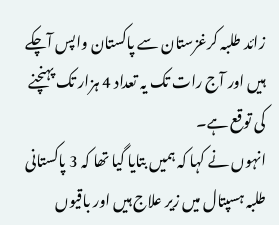زائد طلبہ کرغزستان سے پاکستان واپس آچکے ہیں اور آج رات تک یہ تعداد 4 ہزار تک پہنچنے کی توقع ہے۔
انہوں نے کہا کہ ہمیں بتایا گیا تھا کہ 3 پاکستانی طلبہ ہسپتال میں زیر علاج ہیں اور باقیوں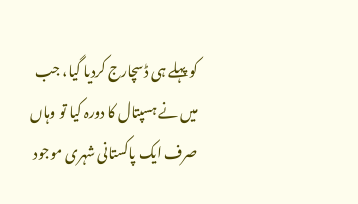کو پہلے ہی ڈسچارج کردیا گیا، جب میں نے ہسپتال کا دورہ کیا تو وہاں صرف ایک پاکستانی شہری موجود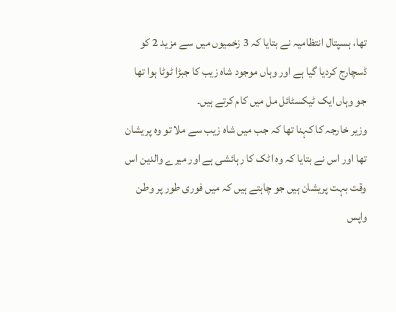تھا، ہسپتال انتظامیہ نے بتایا کہ 3 زخمیوں میں سے مزید 2 کو ڈسچارج کردیا گیا ہے اور وہاں موجود شاہ زیب کا جبڑا ٹوٹا ہوا تھا جو وہاں ایک ٹیکسٹائل مل میں کام کرتے ہیں۔
وزیر خارجہ کا کہنا تھا کہ جب میں شاہ زیب سے ملا تو وہ پریشان تھا اور اس نے بتایا کہ وہ اٹک کا رہائشی ہے اور میرے والدین اس وقت بہت پریشان ہیں جو چاہتے ہیں کہ میں فوری طور پر وطن واپس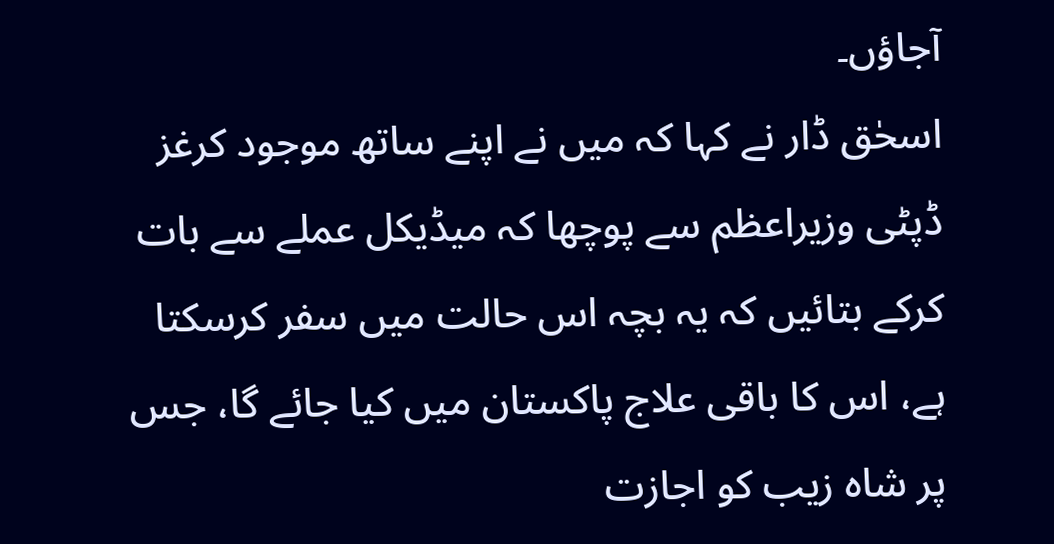آجاؤں۔
اسحٰق ڈار نے کہا کہ میں نے اپنے ساتھ موجود کرغز ڈپٹی وزیراعظم سے پوچھا کہ میڈیکل عملے سے بات کرکے بتائیں کہ یہ بچہ اس حالت میں سفر کرسکتا ہے، اس کا باقی علاج پاکستان میں کیا جائے گا، جس پر شاہ زیب کو اجازت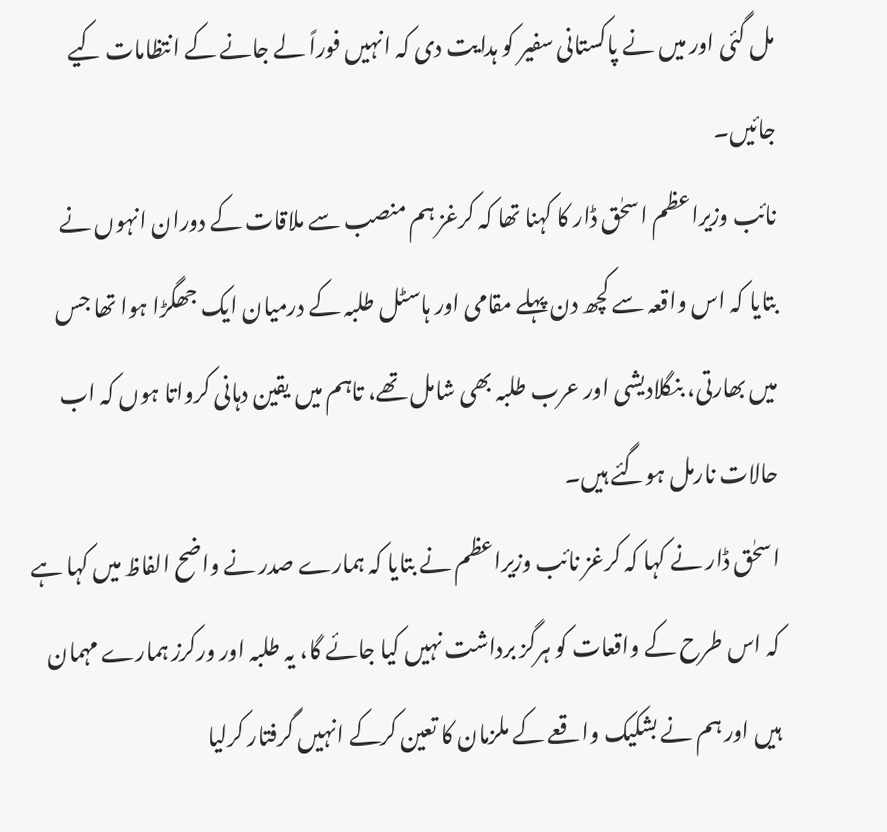مل گئی اور میں نے پاکستانی سفیر کو ہدایت دی کہ انہیں فوراً لے جانے کے انتظامات کیے جائیں۔
نائب وزیراعظم اسحٰق ڈار کا کہنا تھا کہ کرغز ہم منصب سے ملاقات کے دوران انہوں نے بتایا کہ اس واقعہ سے کچھ دن پہلے مقامی اور ہاسٹل طلبہ کے درمیان ایک جھگڑا ہوا تھا جس میں بھارتی، بنگلادیشی اور عرب طلبہ بھی شامل تھے، تاہم میں یقین دہانی کرواتا ہوں کہ اب حالات نارمل ہوگئے ہیں۔
اسحٰق ڈار نے کہا کہ کرغز نائب وزیراعظم نے بتایا کہ ہمارے صدر نے واضح الفاظ میں کہا ہے کہ اس طرح کے واقعات کو ہرگز برداشت نہیں کیا جائے گا، یہ طلبہ اور ورکرز ہمارے مہمان ہیں اور ہم نے بشکیک واقعے کے ملزمان کا تعین کرکے انہیں گرفتار کرلیا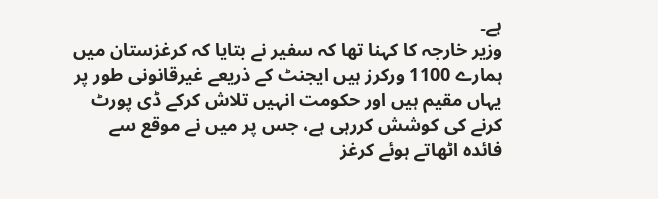ہے۔
وزیر خارجہ کا کہنا تھا کہ سفیر نے بتایا کہ کرغزستان میں ہمارے 1100 ورکرز ہیں ایجنٹ کے ذریعے غیرقانونی طور پر یہاں مقیم ہیں اور حکومت انہیں تلاش کرکے ڈی پورٹ کرنے کی کوشش کررہی ہے، جس پر میں نے موقع سے فائدہ اٹھاتے ہوئے کرغز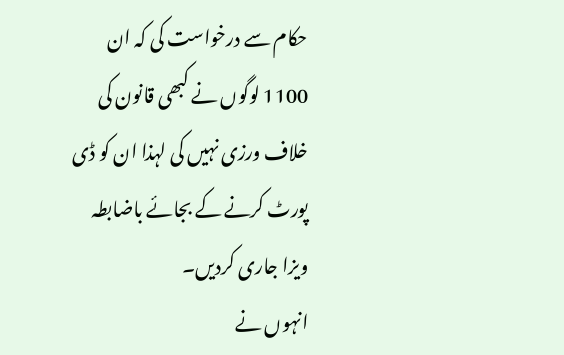حکام سے درخواست کی کہ ان 1100 لوگوں نے کبھی قانون کی خلاف ورزی نہیں کی لہذا ان کو ڈی پورٹ کرنے کے بجائے باضابطہ ویزا جاری کردیں۔
انہوں نے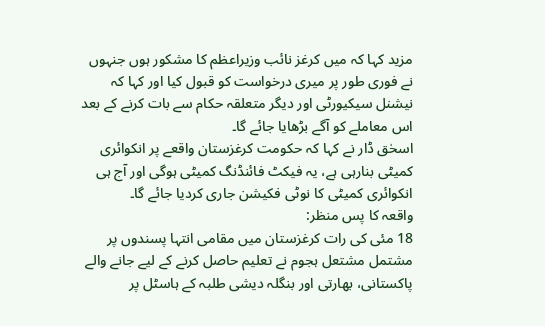مزید کہا کہ میں کرغز نائب وزیراعظم کا مشکور ہوں جنہوں نے فوری طور پر میری درخواست کو قبول کیا اور کہا کہ نیشنل سیکیورٹی اور دیگر متعلقہ حکام سے بات کرنے کے بعد اس معاملے کو آگے بڑھایا جائے گا۔
اسحٰق ڈار نے کہا کہ حکومت کرغزستان واقعے پر انکوائری کمیٹی بنارہی ہے، یہ فیکٹ فائنڈنگ کمیٹی ہوگی اور آج ہی انکوائری کمیٹی کا نوٹی فکیشن جاری کردیا جائے گا۔
واقعہ کا پس منظر:
18 مئی کی رات کرغزستان میں مقامی انتہا پسندوں پر مشتمل مشتعل ہجوم نے تعلیم حاصل کرنے کے لیے جانے والے پاکستانی، بھارتی اور بنگلہ دیشی طلبہ کے ہاسٹل پر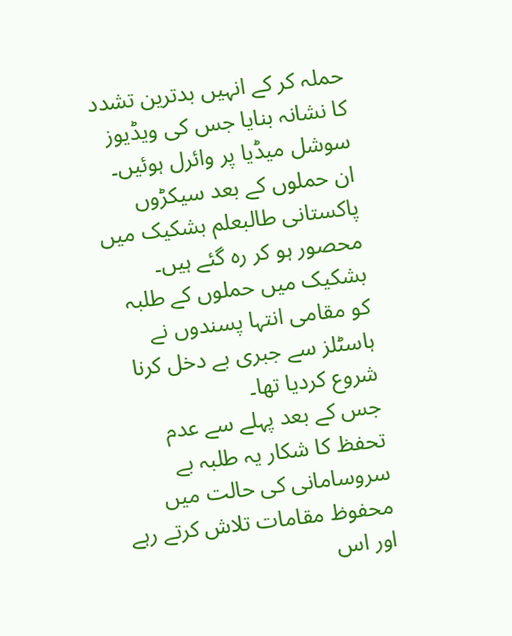حملہ کر کے انہیں بدترین تشدد کا نشانہ بنایا جس کی ویڈیوز سوشل میڈیا پر وائرل ہوئیں۔
ان حملوں کے بعد سیکڑوں پاکستانی طالبعلم بشکیک میں محصور ہو کر رہ گئے ہیں۔ بشکیک میں حملوں کے طلبہ کو مقامی انتہا پسندوں نے ہاسٹلز سے جبری بے دخل کرنا شروع کردیا تھا۔
جس کے بعد پہلے سے عدم تحفظ کا شکار یہ طلبہ بے سروسامانی کی حالت میں محفوظ مقامات تلاش کرتے رہے اور اس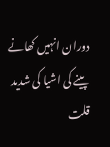دوران انہیں کھانے پینے کی اشیا کی شدید قلت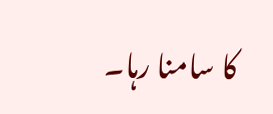کا سامنا رہا۔